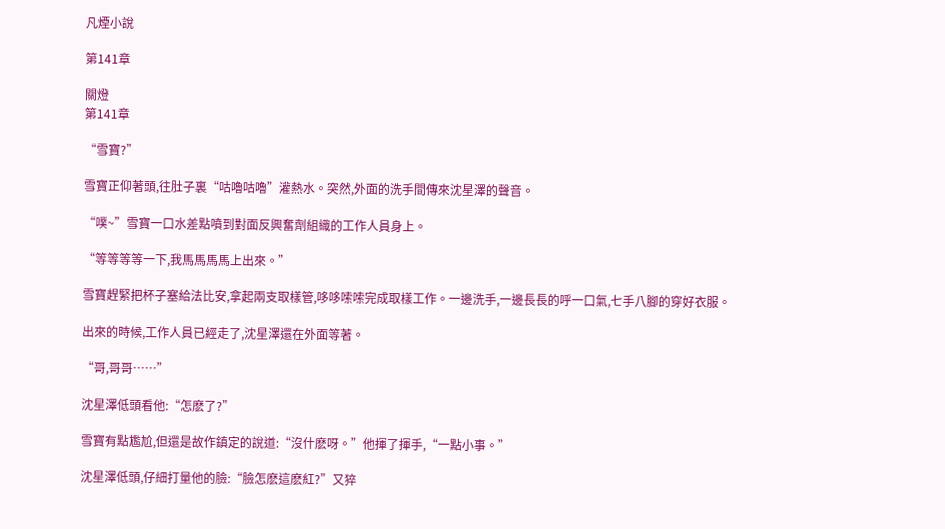凡煙小說

第141章

關燈
第141章

“雪寶?”

雪寶正仰著頭,往肚子裏“咕嚕咕嚕”灌熱水。突然,外面的洗手間傳來沈星澤的聲音。

“噗~”雪寶一口水差點噴到對面反興奮劑組織的工作人員身上。

“等等等等一下,我馬馬馬馬上出來。”

雪寶趕緊把杯子塞給法比安,拿起兩支取樣管,哆哆嗦嗦完成取樣工作。一邊洗手,一邊長長的呼一口氣,七手八腳的穿好衣服。

出來的時候,工作人員已經走了,沈星澤還在外面等著。

“哥,哥哥……”

沈星澤低頭看他:“怎麽了?”

雪寶有點尷尬,但還是故作鎮定的說道:“沒什麽呀。”他揮了揮手,“一點小事。”

沈星澤低頭,仔細打量他的臉:“臉怎麽這麽紅?”又猝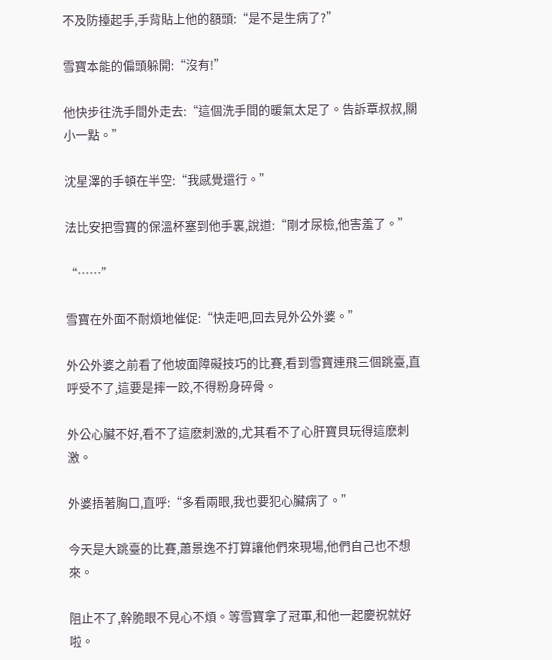不及防擡起手,手背貼上他的額頭:“是不是生病了?”

雪寶本能的偏頭躲開:“沒有!”

他快步往洗手間外走去:“這個洗手間的暖氣太足了。告訴覃叔叔,關小一點。”

沈星澤的手頓在半空:“我感覺還行。”

法比安把雪寶的保溫杯塞到他手裏,說道:“剛才尿檢,他害羞了。”

“……”

雪寶在外面不耐煩地催促:“快走吧,回去見外公外婆。”

外公外婆之前看了他坡面障礙技巧的比賽,看到雪寶連飛三個跳臺,直呼受不了,這要是摔一跤,不得粉身碎骨。

外公心臟不好,看不了這麽刺激的,尤其看不了心肝寶貝玩得這麽刺激。

外婆捂著胸口,直呼:“多看兩眼,我也要犯心臟病了。”

今天是大跳臺的比賽,蕭景逸不打算讓他們來現場,他們自己也不想來。

阻止不了,幹脆眼不見心不煩。等雪寶拿了冠軍,和他一起慶祝就好啦。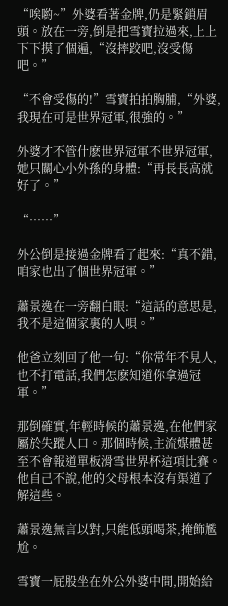“唉喲~”外婆看著金牌,仍是緊鎖眉頭。放在一旁,倒是把雪寶拉過來,上上下下摸了個遍,“沒摔跤吧,沒受傷吧。”

“不會受傷的!”雪寶拍拍胸脯,“外婆,我現在可是世界冠軍,很強的。”

外婆才不管什麽世界冠軍不世界冠軍,她只關心小外孫的身體:“再長長高就好了。”

“……”

外公倒是接過金牌看了起來:“真不錯,咱家也出了個世界冠軍。”

蕭景逸在一旁翻白眼:“這話的意思是,我不是這個家裏的人唄。”

他爸立刻回了他一句:“你常年不見人,也不打電話,我們怎麽知道你拿過冠軍。”

那倒確實,年輕時候的蕭景逸,在他們家屬於失蹤人口。那個時候,主流媒體甚至不會報道單板滑雪世界杯這項比賽。他自己不說,他的父母根本沒有渠道了解這些。

蕭景逸無言以對,只能低頭喝茶,掩飾尷尬。

雪寶一屁股坐在外公外婆中間,開始給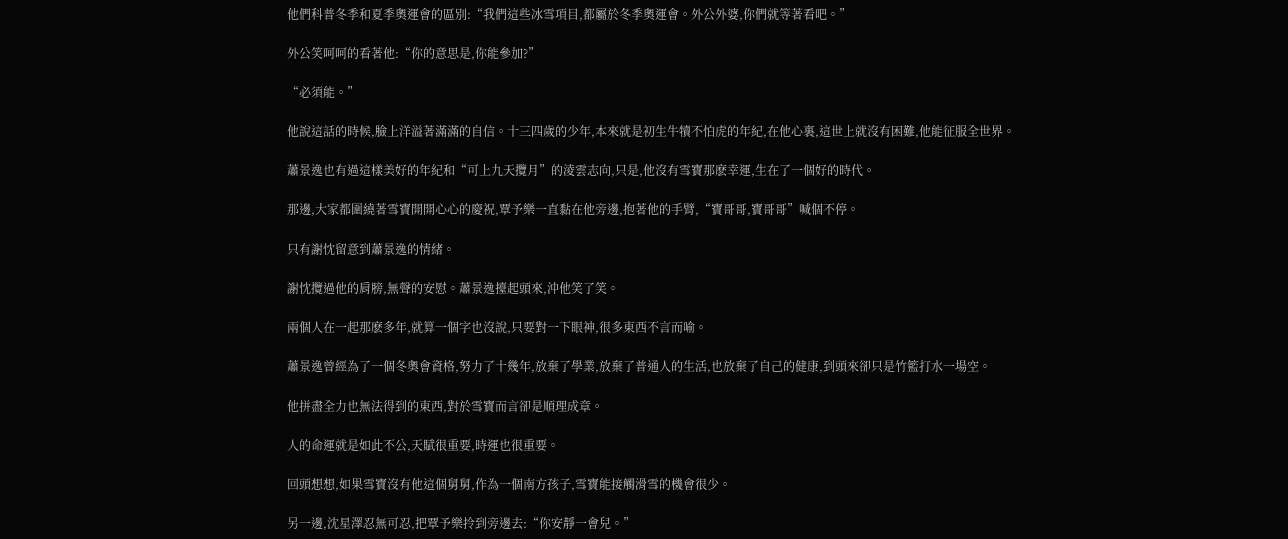他們科普冬季和夏季奧運會的區別:“我們這些冰雪項目,都屬於冬季奧運會。外公外婆,你們就等著看吧。”

外公笑呵呵的看著他:“你的意思是,你能參加?”

“必須能。”

他說這話的時候,臉上洋溢著滿滿的自信。十三四歲的少年,本來就是初生牛犢不怕虎的年紀,在他心裏,這世上就沒有困難,他能征服全世界。

蕭景逸也有過這樣美好的年紀和“可上九天攬月”的淩雲志向,只是,他沒有雪寶那麽幸運,生在了一個好的時代。

那邊,大家都圍繞著雪寶開開心心的慶祝,覃予樂一直黏在他旁邊,抱著他的手臂,“寶哥哥,寶哥哥”喊個不停。

只有謝忱留意到蕭景逸的情緒。

謝忱攬過他的肩膀,無聲的安慰。蕭景逸擡起頭來,沖他笑了笑。

兩個人在一起那麽多年,就算一個字也沒說,只要對一下眼神,很多東西不言而喻。

蕭景逸曾經為了一個冬奧會資格,努力了十幾年,放棄了學業,放棄了普通人的生活,也放棄了自己的健康,到頭來卻只是竹籃打水一場空。

他拼盡全力也無法得到的東西,對於雪寶而言卻是順理成章。

人的命運就是如此不公,天賦很重要,時運也很重要。

回頭想想,如果雪寶沒有他這個舅舅,作為一個南方孩子,雪寶能接觸滑雪的機會很少。

另一邊,沈星澤忍無可忍,把覃予樂拎到旁邊去:“你安靜一會兒。”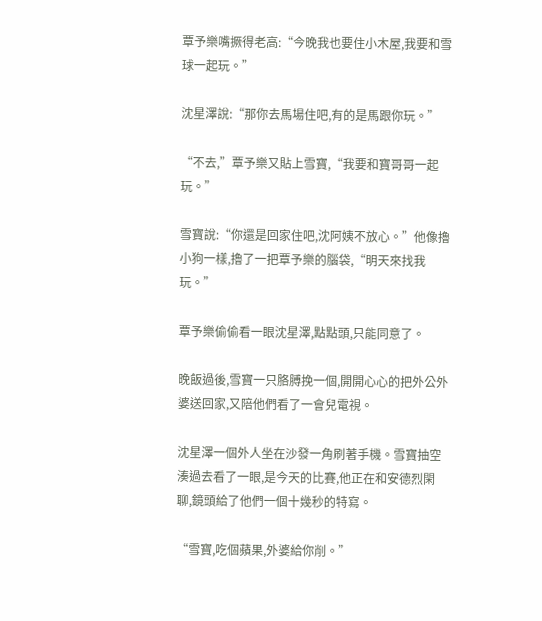覃予樂嘴撅得老高:“今晚我也要住小木屋,我要和雪球一起玩。”

沈星澤說:“那你去馬場住吧,有的是馬跟你玩。”

“不去,”覃予樂又貼上雪寶,“我要和寶哥哥一起玩。”

雪寶說:“你還是回家住吧,沈阿姨不放心。”他像擼小狗一樣,擼了一把覃予樂的腦袋,“明天來找我玩。”

覃予樂偷偷看一眼沈星澤,點點頭,只能同意了。

晚飯過後,雪寶一只胳膊挽一個,開開心心的把外公外婆送回家,又陪他們看了一會兒電視。

沈星澤一個外人坐在沙發一角刷著手機。雪寶抽空湊過去看了一眼,是今天的比賽,他正在和安德烈閑聊,鏡頭給了他們一個十幾秒的特寫。

“雪寶,吃個蘋果,外婆給你削。”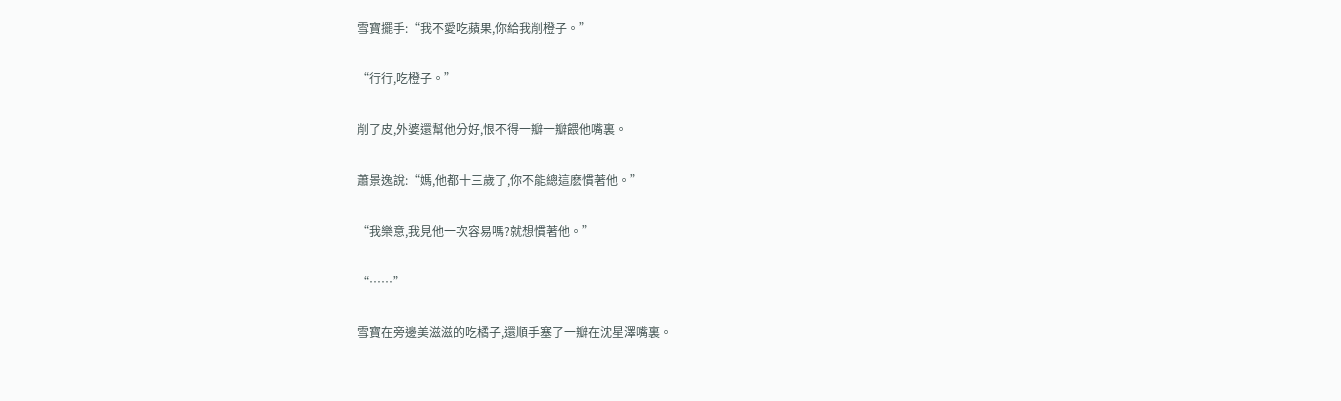雪寶擺手:“我不愛吃蘋果,你給我削橙子。”

“行行,吃橙子。”

削了皮,外婆還幫他分好,恨不得一瓣一瓣餵他嘴裏。

蕭景逸說:“媽,他都十三歲了,你不能總這麽慣著他。”

“我樂意,我見他一次容易嗎?就想慣著他。”

“……”

雪寶在旁邊美滋滋的吃橘子,還順手塞了一瓣在沈星澤嘴裏。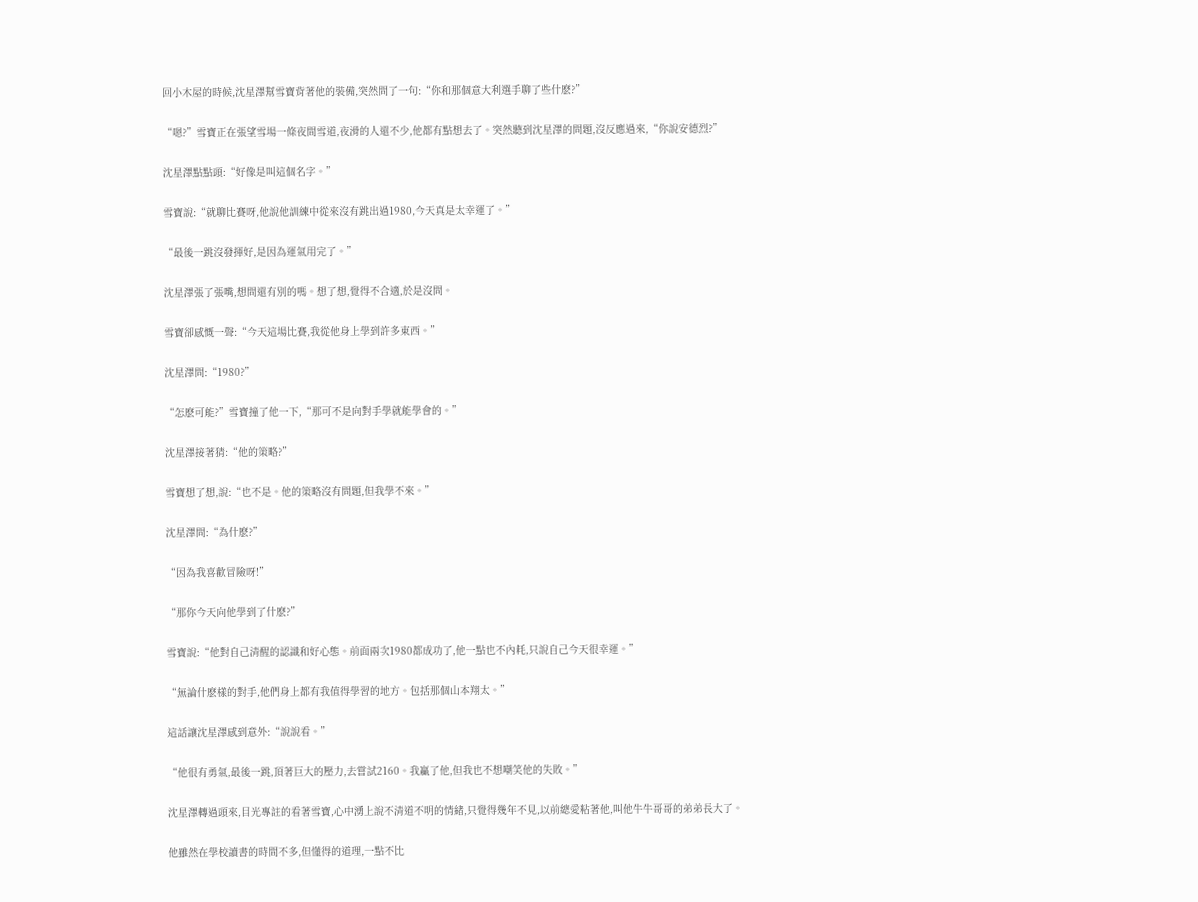回小木屋的時候,沈星澤幫雪寶背著他的裝備,突然問了一句:“你和那個意大利選手聊了些什麽?”

“嗯?”雪寶正在張望雪場一條夜間雪道,夜滑的人還不少,他都有點想去了。突然聽到沈星澤的問題,沒反應過來,“你說安德烈?”

沈星澤點點頭:“好像是叫這個名字。”

雪寶說:“就聊比賽呀,他說他訓練中從來沒有跳出過1980,今天真是太幸運了。”

“最後一跳沒發揮好,是因為運氣用完了。”

沈星澤張了張嘴,想問還有別的嗎。想了想,覺得不合適,於是沒問。

雪寶卻感慨一聲:“今天這場比賽,我從他身上學到許多東西。”

沈星澤問:“1980?”

“怎麽可能?”雪寶撞了他一下,“那可不是向對手學就能學會的。”

沈星澤接著猜:“他的策略?”

雪寶想了想,說:“也不是。他的策略沒有問題,但我學不來。”

沈星澤問:“為什麽?”

“因為我喜歡冒險呀!”

“那你今天向他學到了什麽?”

雪寶說:“他對自己清醒的認識和好心態。前面兩次1980都成功了,他一點也不內耗,只說自己今天很幸運。”

“無論什麽樣的對手,他們身上都有我值得學習的地方。包括那個山本翔太。”

這話讓沈星澤感到意外:“說說看。”

“他很有勇氣,最後一跳,頂著巨大的壓力,去嘗試2160。我贏了他,但我也不想嘲笑他的失敗。”

沈星澤轉過頭來,目光專註的看著雪寶,心中湧上說不清道不明的情緒,只覺得幾年不見,以前總愛粘著他,叫他牛牛哥哥的弟弟長大了。

他雖然在學校讀書的時間不多,但懂得的道理,一點不比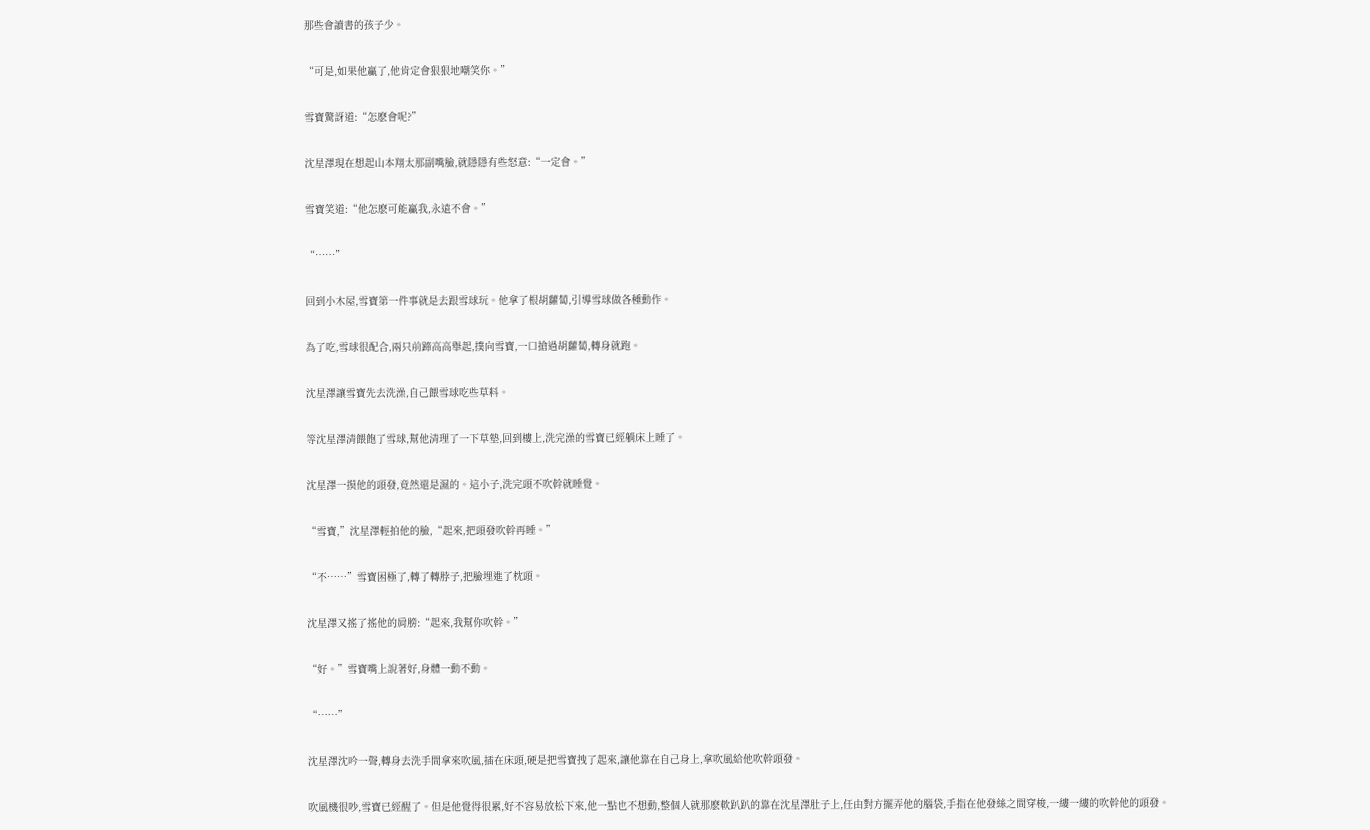那些會讀書的孩子少。

“可是,如果他贏了,他肯定會狠狠地嘲笑你。”

雪寶驚訝道:“怎麽會呢?”

沈星澤現在想起山本翔太那副嘴臉,就隱隱有些怒意:“一定會。”

雪寶笑道:“他怎麽可能贏我,永遠不會。”

“……”

回到小木屋,雪寶第一件事就是去跟雪球玩。他拿了根胡蘿蔔,引導雪球做各種動作。

為了吃,雪球很配合,兩只前蹄高高舉起,撲向雪寶,一口搶過胡蘿蔔,轉身就跑。

沈星澤讓雪寶先去洗澡,自己餵雪球吃些草料。

等沈星澤清餵飽了雪球,幫他清理了一下草墊,回到樓上,洗完澡的雪寶已經躺床上睡了。

沈星澤一摸他的頭發,竟然還是濕的。這小子,洗完頭不吹幹就睡覺。

“雪寶,”沈星澤輕拍他的臉,“起來,把頭發吹幹再睡。”

“不……”雪寶困極了,轉了轉脖子,把臉埋進了枕頭。

沈星澤又搖了搖他的肩膀:“起來,我幫你吹幹。”

“好。”雪寶嘴上說著好,身體一動不動。

“……”

沈星澤沈吟一聲,轉身去洗手間拿來吹風,插在床頭,硬是把雪寶拽了起來,讓他靠在自己身上,拿吹風給他吹幹頭發。

吹風機很吵,雪寶已經醒了。但是他覺得很累,好不容易放松下來,他一點也不想動,整個人就那麽軟趴趴的靠在沈星澤肚子上,任由對方擺弄他的腦袋,手指在他發絲之間穿梭,一縷一縷的吹幹他的頭發。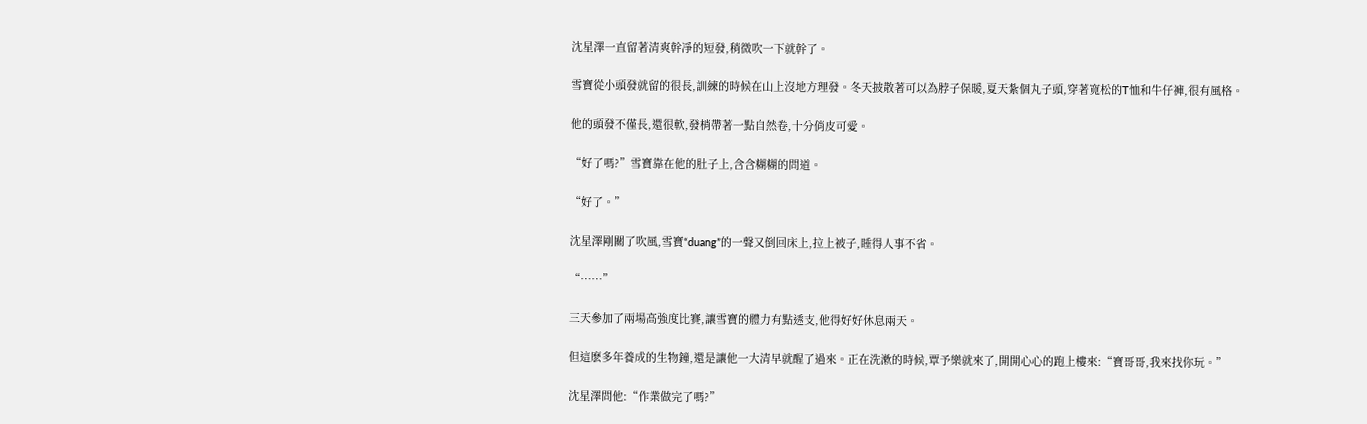沈星澤一直留著清爽幹凈的短發,稍微吹一下就幹了。

雪寶從小頭發就留的很長,訓練的時候在山上沒地方理發。冬天披散著可以為脖子保暖,夏天紮個丸子頭,穿著寬松的T恤和牛仔褲,很有風格。

他的頭發不僅長,還很軟,發梢帶著一點自然卷,十分俏皮可愛。

“好了嗎?”雪寶靠在他的肚子上,含含糊糊的問道。

“好了。”

沈星澤剛關了吹風,雪寶“duang”的一聲又倒回床上,拉上被子,睡得人事不省。

“……”

三天參加了兩場高強度比賽,讓雪寶的體力有點透支,他得好好休息兩天。

但這麽多年養成的生物鐘,還是讓他一大清早就醒了過來。正在洗漱的時候,覃予樂就來了,開開心心的跑上樓來:“寶哥哥,我來找你玩。”

沈星澤問他:“作業做完了嗎?”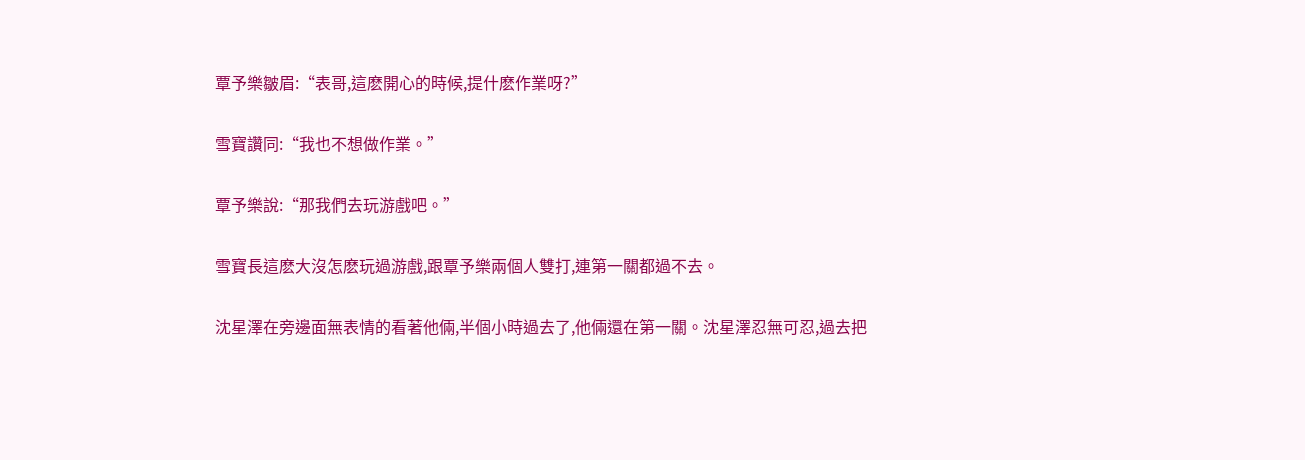覃予樂皺眉:“表哥,這麽開心的時候,提什麽作業呀?”

雪寶讚同:“我也不想做作業。”

覃予樂說:“那我們去玩游戲吧。”

雪寶長這麽大沒怎麽玩過游戲,跟覃予樂兩個人雙打,連第一關都過不去。

沈星澤在旁邊面無表情的看著他倆,半個小時過去了,他倆還在第一關。沈星澤忍無可忍,過去把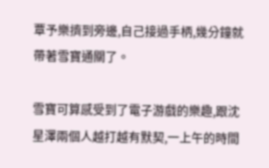覃予樂擠到旁邊,自己接過手柄,幾分鐘就帶著雪寶通關了。

雪寶可算感受到了電子游戲的樂趣,跟沈星澤兩個人越打越有默契,一上午的時間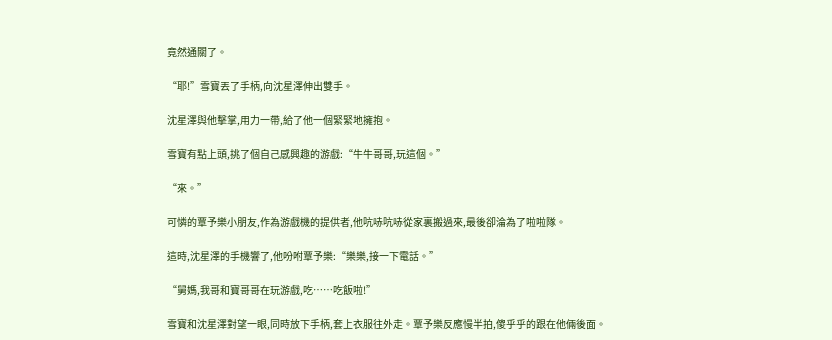竟然通關了。

“耶!”雪寶丟了手柄,向沈星澤伸出雙手。

沈星澤與他擊掌,用力一帶,給了他一個緊緊地擁抱。

雪寶有點上頭,挑了個自己感興趣的游戲:“牛牛哥哥,玩這個。”

“來。”

可憐的覃予樂小朋友,作為游戲機的提供者,他吭哧吭哧從家裏搬過來,最後卻淪為了啦啦隊。

這時,沈星澤的手機響了,他吩咐覃予樂:“樂樂,接一下電話。”

“舅媽,我哥和寶哥哥在玩游戲,吃……吃飯啦!”

雪寶和沈星澤對望一眼,同時放下手柄,套上衣服往外走。覃予樂反應慢半拍,傻乎乎的跟在他倆後面。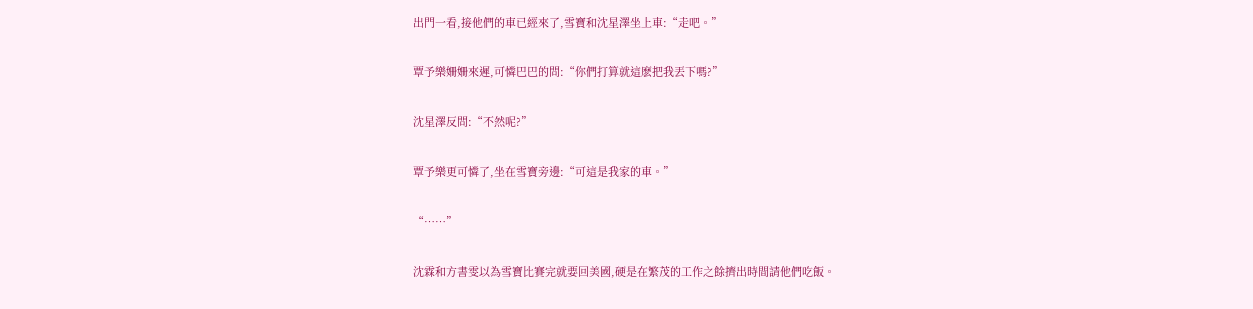出門一看,接他們的車已經來了,雪寶和沈星澤坐上車:“走吧。”

覃予樂姍姍來遲,可憐巴巴的問:“你們打算就這麽把我丟下嗎?”

沈星澤反問:“不然呢?”

覃予樂更可憐了,坐在雪寶旁邊:“可這是我家的車。”

“……”

沈霖和方書雯以為雪寶比賽完就要回美國,硬是在繁茂的工作之餘擠出時間請他們吃飯。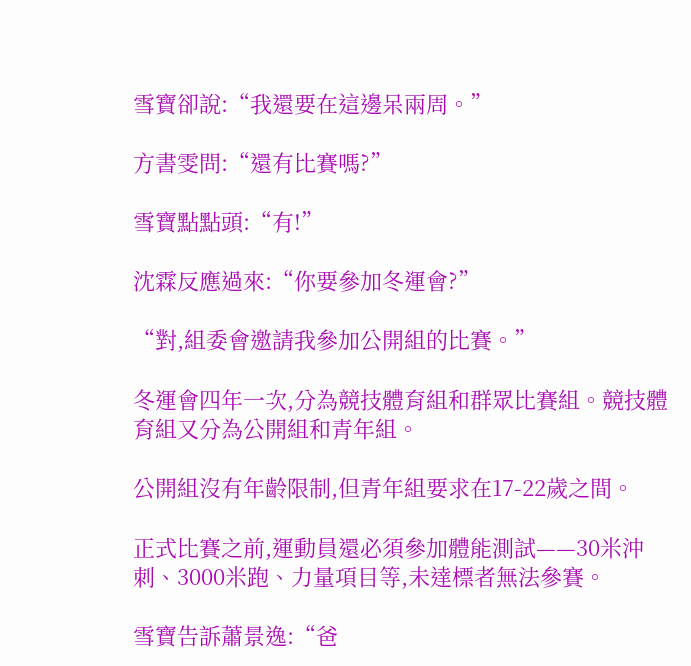雪寶卻說:“我還要在這邊呆兩周。”

方書雯問:“還有比賽嗎?”

雪寶點點頭:“有!”

沈霖反應過來:“你要參加冬運會?”

“對,組委會邀請我參加公開組的比賽。”

冬運會四年一次,分為競技體育組和群眾比賽組。競技體育組又分為公開組和青年組。

公開組沒有年齡限制,但青年組要求在17-22歲之間。

正式比賽之前,運動員還必須參加體能測試——30米沖刺、3000米跑、力量項目等,未達標者無法參賽。

雪寶告訴蕭景逸:“爸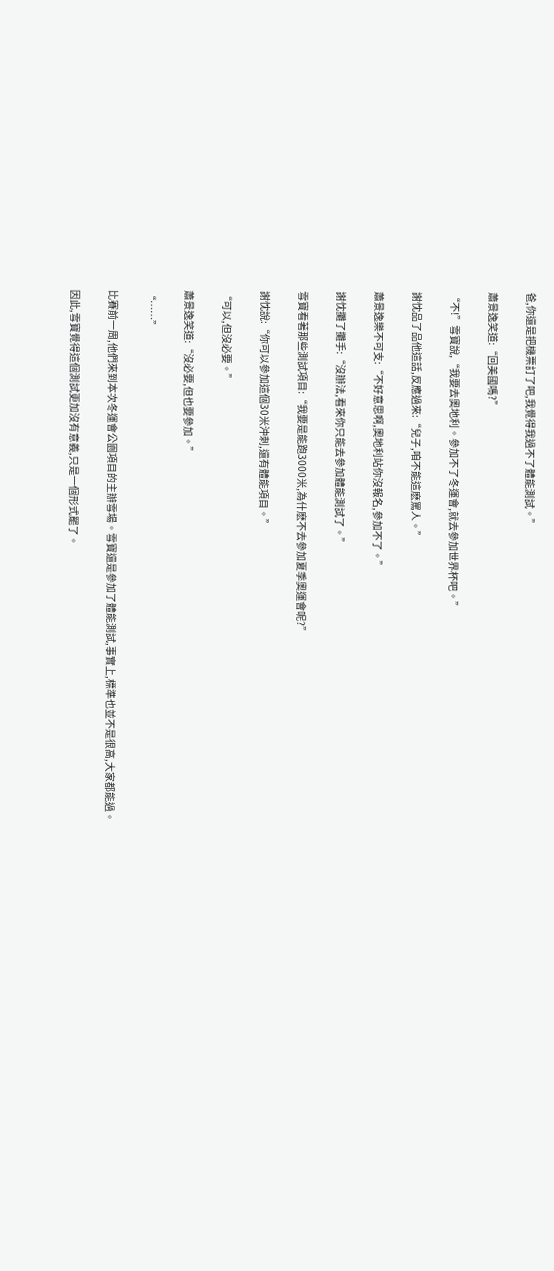爸,你還是把機票訂了吧,我覺得我過不了體能測試。”

蕭景逸笑道:“回美國嗎?”

“不!”雪寶說,“我要去奧地利。參加不了冬運會,就去參加世界杯吧。”

謝忱品了品他這話,反應過來:“兒子,咱不能這麽罵人。”

蕭景逸樂不可支:“不好意思啊,奧地利站你沒報名,參加不了。”

謝忱攤了攤手:“沒辦法,看來你只能去參加體能測試了。”

雪寶看著那些測試項目:“我要是能跑3000米,為什麽不去參加夏季奧運會呢?”

謝忱說:“你可以參加這個30米沖刺,還有體能項目。”

“可以,但沒必要。”

蕭景逸笑道:“沒必要,但也要參加。”

“……”

比賽前一周,他們來到本次冬運會公園項目的主辦雪場。雪寶還是參加了體能測試,事實上,標準也並不是很高,大家都能過。

因此,雪寶覺得這個測試更加沒有意義,只是一個形式罷了。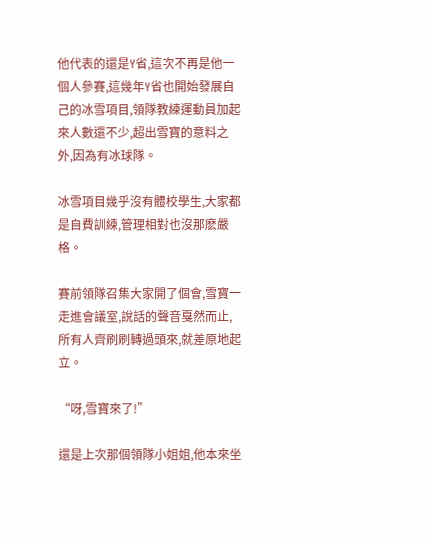他代表的還是Y省,這次不再是他一個人參賽,這幾年Y省也開始發展自己的冰雪項目,領隊教練運動員加起來人數還不少,超出雪寶的意料之外,因為有冰球隊。

冰雪項目幾乎沒有體校學生,大家都是自費訓練,管理相對也沒那麽嚴格。

賽前領隊召集大家開了個會,雪寶一走進會議室,說話的聲音戛然而止,所有人齊刷刷轉過頭來,就差原地起立。

“呀,雪寶來了!”

還是上次那個領隊小姐姐,他本來坐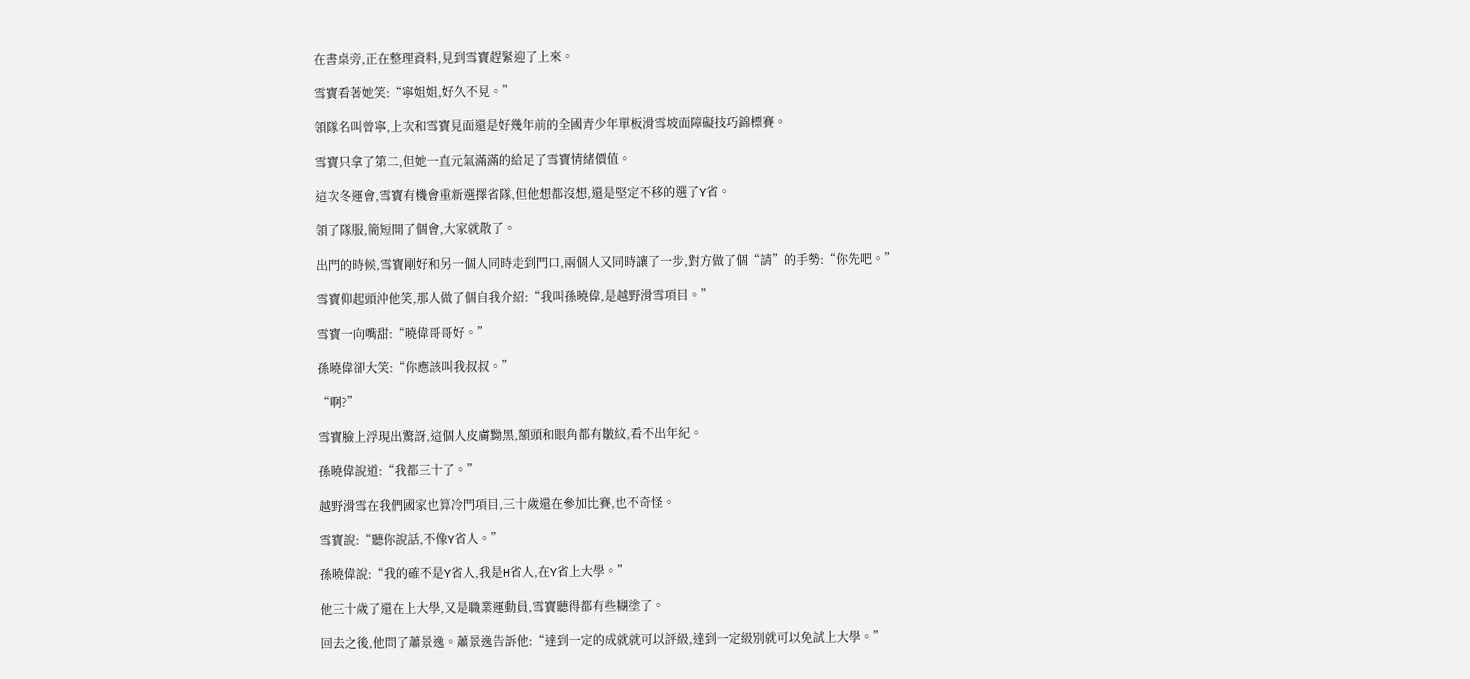在書桌旁,正在整理資料,見到雪寶趕緊迎了上來。

雪寶看著她笑:“寧姐姐,好久不見。”

領隊名叫曾寧,上次和雪寶見面還是好幾年前的全國青少年單板滑雪坡面障礙技巧錦標賽。

雪寶只拿了第二,但她一直元氣滿滿的給足了雪寶情緒價值。

這次冬運會,雪寶有機會重新選擇省隊,但他想都沒想,還是堅定不移的選了Y省。

領了隊服,簡短開了個會,大家就散了。

出門的時候,雪寶剛好和另一個人同時走到門口,兩個人又同時讓了一步,對方做了個“請”的手勢:“你先吧。”

雪寶仰起頭沖他笑,那人做了個自我介紹:“我叫孫曉偉,是越野滑雪項目。”

雪寶一向嘴甜:“曉偉哥哥好。”

孫曉偉卻大笑:“你應該叫我叔叔。”

“啊?”

雪寶臉上浮現出驚訝,這個人皮膚黝黑,額頭和眼角都有皺紋,看不出年紀。

孫曉偉說道:“我都三十了。”

越野滑雪在我們國家也算冷門項目,三十歲還在參加比賽,也不奇怪。

雪寶說:“聽你說話,不像Y省人。”

孫曉偉說:“我的確不是Y省人,我是H省人,在Y省上大學。”

他三十歲了還在上大學,又是職業運動員,雪寶聽得都有些糊塗了。

回去之後,他問了蕭景逸。蕭景逸告訴他:“達到一定的成就就可以評級,達到一定級別就可以免試上大學。”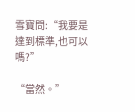雪寶問:“我要是達到標準,也可以嗎?”

“當然。”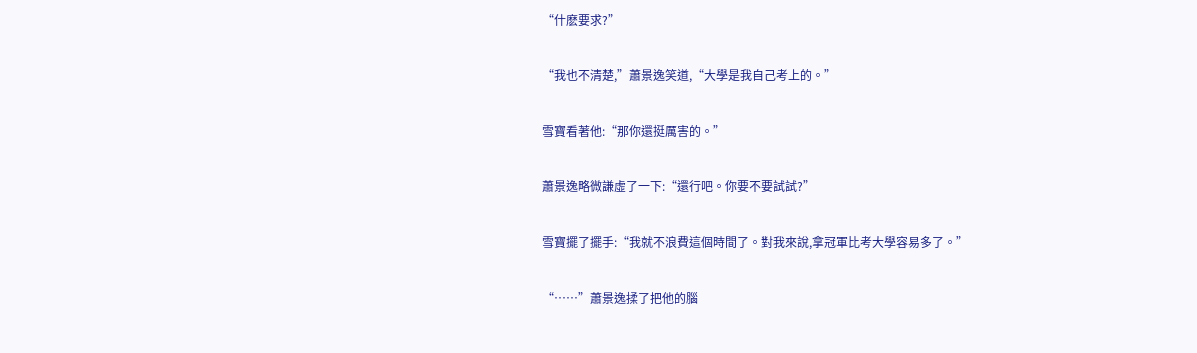“什麽要求?”

“我也不清楚,”蕭景逸笑道,“大學是我自己考上的。”

雪寶看著他:“那你還挺厲害的。”

蕭景逸略微謙虛了一下:“還行吧。你要不要試試?”

雪寶擺了擺手:“我就不浪費這個時間了。對我來說,拿冠軍比考大學容易多了。”

“……”蕭景逸揉了把他的腦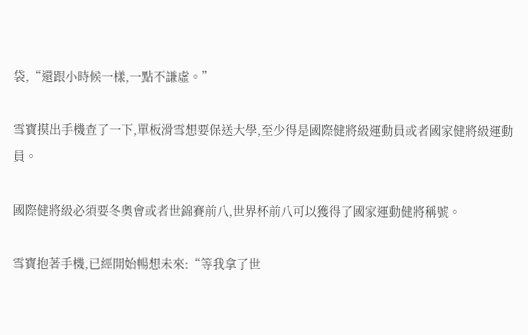袋,“還跟小時候一樣,一點不謙虛。”

雪寶摸出手機查了一下,單板滑雪想要保送大學,至少得是國際健將級運動員或者國家健將級運動員。

國際健將級必須要冬奧會或者世錦賽前八,世界杯前八可以獲得了國家運動健將稱號。

雪寶抱著手機,已經開始暢想未來:“等我拿了世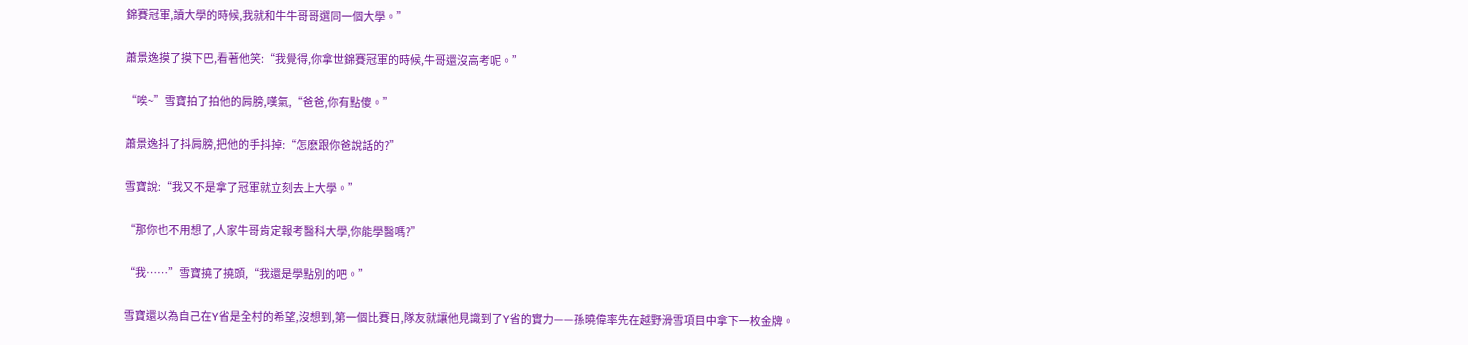錦賽冠軍,讀大學的時候,我就和牛牛哥哥選同一個大學。”

蕭景逸摸了摸下巴,看著他笑:“我覺得,你拿世錦賽冠軍的時候,牛哥還沒高考呢。”

“唉~”雪寶拍了拍他的肩膀,嘆氣,“爸爸,你有點傻。”

蕭景逸抖了抖肩膀,把他的手抖掉:“怎麽跟你爸說話的?”

雪寶說:“我又不是拿了冠軍就立刻去上大學。”

“那你也不用想了,人家牛哥肯定報考醫科大學,你能學醫嗎?”

“我……”雪寶撓了撓頭,“我還是學點別的吧。”

雪寶還以為自己在Y省是全村的希望,沒想到,第一個比賽日,隊友就讓他見識到了Y省的實力——孫曉偉率先在越野滑雪項目中拿下一枚金牌。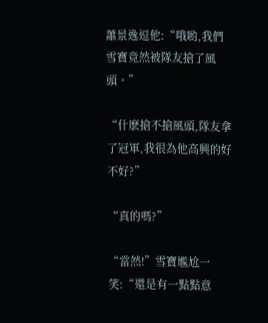蕭景逸逗他:“哦喲,我們雪寶竟然被隊友搶了風頭。”

“什麽搶不搶風頭,隊友拿了冠軍,我很為他高興的好不好?”

“真的嗎?”

“當然!”雪寶尷尬一笑:“還是有一點點意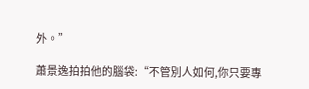外。”

蕭景逸拍拍他的腦袋:“不管別人如何,你只要專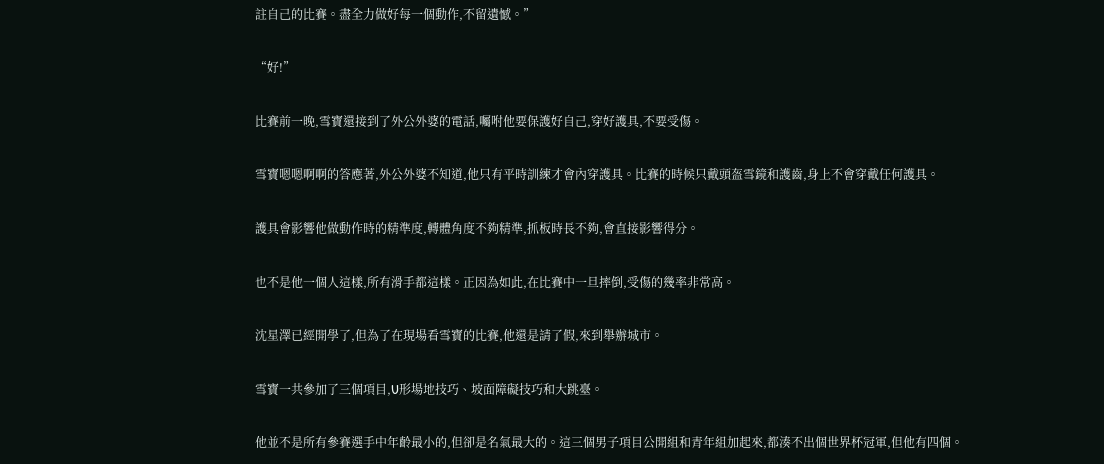註自己的比賽。盡全力做好每一個動作,不留遺憾。”

“好!”

比賽前一晚,雪寶還接到了外公外婆的電話,囑咐他要保護好自己,穿好護具,不要受傷。

雪寶嗯嗯啊啊的答應著,外公外婆不知道,他只有平時訓練才會內穿護具。比賽的時候只戴頭盔雪鏡和護齒,身上不會穿戴任何護具。

護具會影響他做動作時的精準度,轉體角度不夠精準,抓板時長不夠,會直接影響得分。

也不是他一個人這樣,所有滑手都這樣。正因為如此,在比賽中一旦摔倒,受傷的幾率非常高。

沈星澤已經開學了,但為了在現場看雪寶的比賽,他還是請了假,來到舉辦城市。

雪寶一共參加了三個項目,U形場地技巧、坡面障礙技巧和大跳臺。

他並不是所有參賽選手中年齡最小的,但卻是名氣最大的。這三個男子項目公開組和青年組加起來,都湊不出個世界杯冠軍,但他有四個。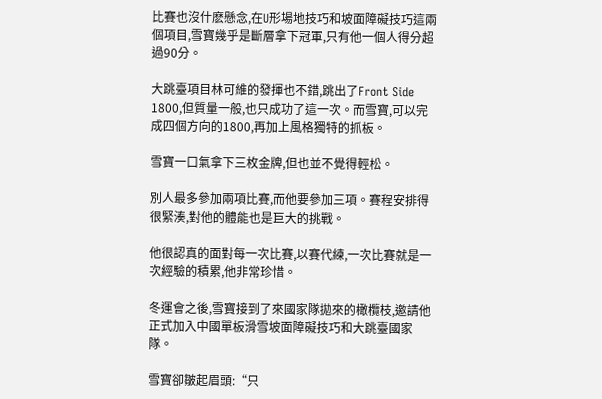比賽也沒什麽懸念,在U形場地技巧和坡面障礙技巧這兩個項目,雪寶幾乎是斷層拿下冠軍,只有他一個人得分超過90分。

大跳臺項目林可維的發揮也不錯,跳出了Front Side 1800,但質量一般,也只成功了這一次。而雪寶,可以完成四個方向的1800,再加上風格獨特的抓板。

雪寶一口氣拿下三枚金牌,但也並不覺得輕松。

別人最多參加兩項比賽,而他要參加三項。賽程安排得很緊湊,對他的體能也是巨大的挑戰。

他很認真的面對每一次比賽,以賽代練,一次比賽就是一次經驗的積累,他非常珍惜。

冬運會之後,雪寶接到了來國家隊拋來的橄欖枝,邀請他正式加入中國單板滑雪坡面障礙技巧和大跳臺國家隊。

雪寶卻皺起眉頭:“只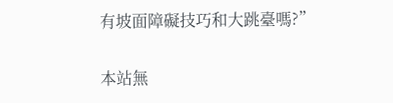有坡面障礙技巧和大跳臺嗎?”

本站無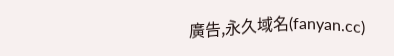廣告,永久域名(fanyan.cc)